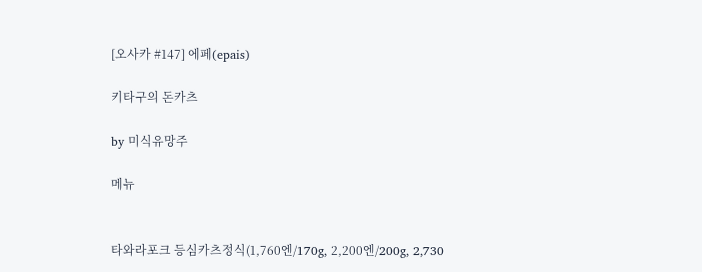[오사카 #147] 에페(epais)

키타구의 돈카츠

by 미식유망주

메뉴


타와라포크 등심카츠정식(1,760엔/170g, 2,200엔/200g, 2,730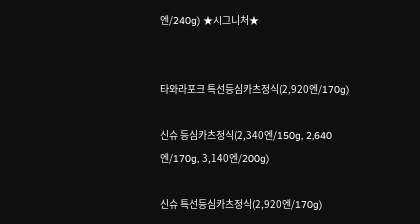엔/240g) ★시그니처★


타와라포크 특선등심카츠정식(2,920엔/170g)

신슈 등심카츠정식(2,340엔/150g, 2,640엔/170g, 3,140엔/200g)

신슈 특선등심카츠정식(2,920엔/170g)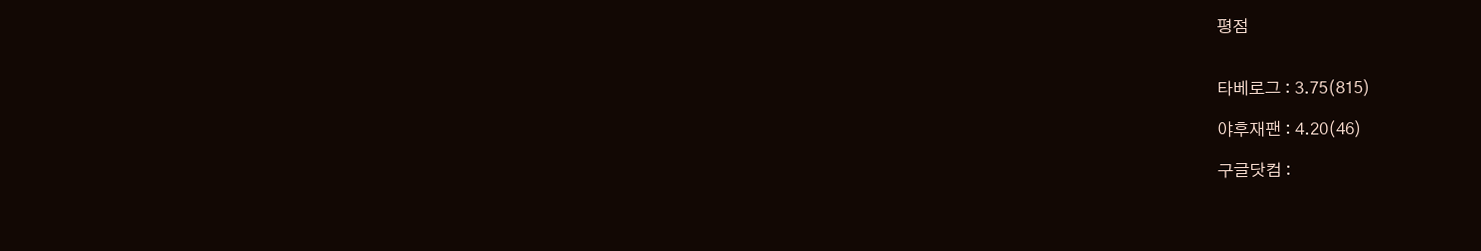평점


타베로그 : 3.75(815)

야후재팬 : 4.20(46)

구글닷컴 :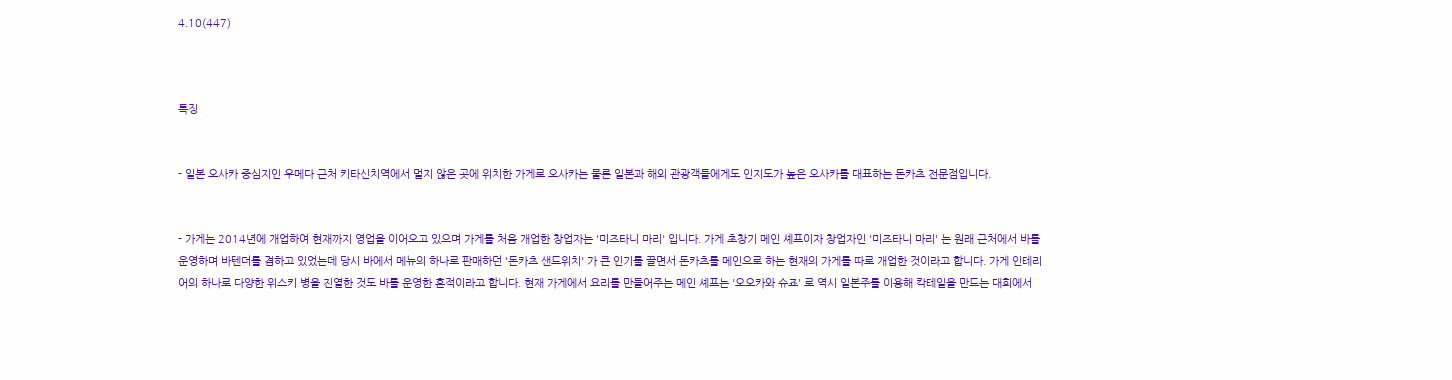4.10(447)



특징


- 일본 오사카 중심지인 우메다 근처 키타신치역에서 멀지 않은 곳에 위치한 가게로 오사카는 물론 일본과 해외 관광객들에게도 인지도가 높은 오사카를 대표하는 돈카츠 전문점입니다.


- 가게는 2014년에 개업하여 현재까지 영업을 이어오고 있으며 가게를 처음 개업한 창업자는 '미즈타니 마리' 입니다. 가게 초창기 메인 셰프이자 창업자인 '미즈타니 마리' 는 원래 근처에서 바를 운영하며 바텐더를 겸하고 있었는데 당시 바에서 메뉴의 하나로 판매하던 '돈카츠 샌드위치' 가 큰 인기를 끌면서 돈카츠를 메인으로 하는 현재의 가게를 따로 개업한 것이라고 합니다. 가게 인테리어의 하나로 다양한 위스키 병을 진열한 것도 바를 운영한 흔적이라고 합니다. 현재 가게에서 요리를 만들어주는 메인 셰프는 '오오카와 슈죠' 로 역시 일본주를 이용해 칵테일을 만드는 대회에서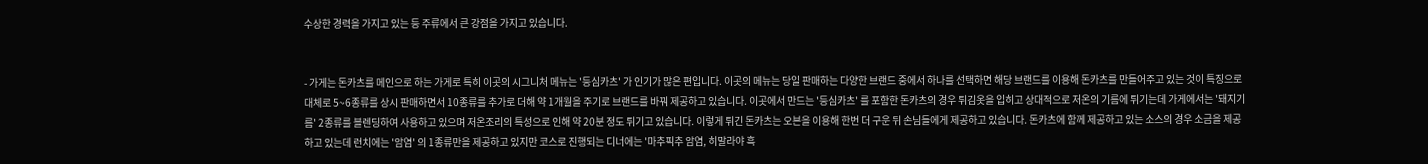수상한 경력을 가지고 있는 등 주류에서 큰 강점을 가지고 있습니다.


- 가게는 돈카츠를 메인으로 하는 가게로 특히 이곳의 시그니처 메뉴는 '등심카츠' 가 인기가 많은 편입니다. 이곳의 메뉴는 당일 판매하는 다양한 브랜드 중에서 하나를 선택하면 해당 브랜드를 이용해 돈카츠를 만들어주고 있는 것이 특징으로 대체로 5~6종류를 상시 판매하면서 10종류를 추가로 더해 약 1개월을 주기로 브랜드를 바꿔 제공하고 있습니다. 이곳에서 만드는 '등심카츠' 를 포함한 돈카츠의 경우 튀김옷을 입히고 상대적으로 저온의 기름에 튀기는데 가게에서는 '돼지기름' 2종류를 블렌딩하여 사용하고 있으며 저온조리의 특성으로 인해 약 20분 정도 튀기고 있습니다. 이렇게 튀긴 돈카츠는 오븐을 이용해 한번 더 구운 뒤 손님들에게 제공하고 있습니다. 돈카츠에 함께 제공하고 있는 소스의 경우 소금을 제공하고 있는데 런치에는 '암염' 의 1종류만을 제공하고 있지만 코스로 진행되는 디너에는 '마추픽추 암염, 히말라야 흑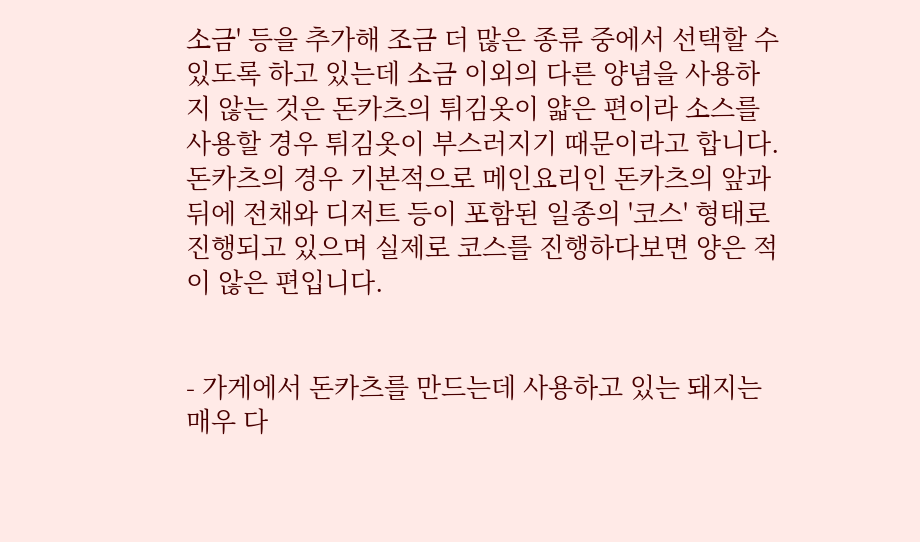소금' 등을 추가해 조금 더 많은 종류 중에서 선택할 수 있도록 하고 있는데 소금 이외의 다른 양념을 사용하지 않는 것은 돈카츠의 튀김옷이 얇은 편이라 소스를 사용할 경우 튀김옷이 부스러지기 때문이라고 합니다. 돈카츠의 경우 기본적으로 메인요리인 돈카츠의 앞과 뒤에 전채와 디저트 등이 포함된 일종의 '코스' 형태로 진행되고 있으며 실제로 코스를 진행하다보면 양은 적이 않은 편입니다.


- 가게에서 돈카츠를 만드는데 사용하고 있는 돼지는 매우 다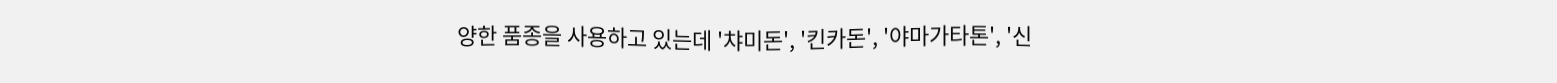양한 품종을 사용하고 있는데 '챠미돈', '킨카돈', '야마가타톤', '신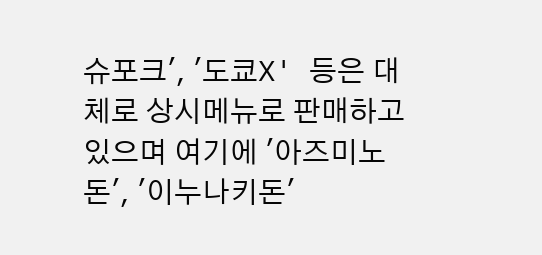슈포크', '도쿄X' 등은 대체로 상시메뉴로 판매하고 있으며 여기에 '아즈미노돈', '이누나키돈'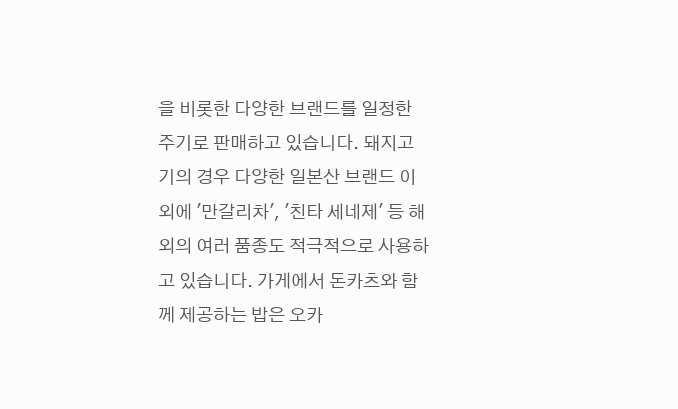을 비롯한 다양한 브랜드를 일정한 주기로 판매하고 있습니다. 돼지고기의 경우 다양한 일본산 브랜드 이외에 '만갈리차', '친타 세네제' 등 해외의 여러 품종도 적극적으로 사용하고 있습니다. 가게에서 돈카츠와 함께 제공하는 밥은 오카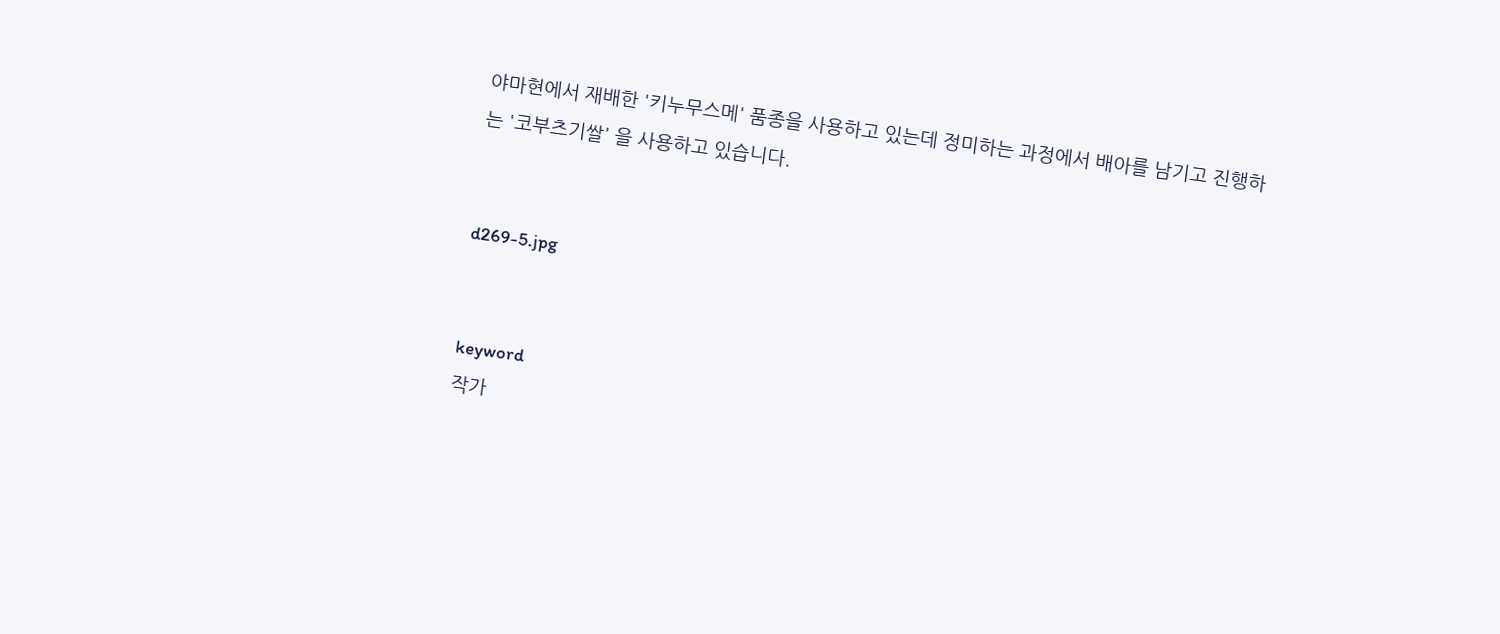야마현에서 재배한 '키누무스메' 품종을 사용하고 있는데 정미하는 과정에서 배아를 남기고 진행하는 '코부츠기쌀' 을 사용하고 있습니다.


d269-5.jpg


keyword
작가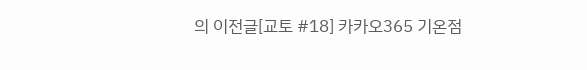의 이전글[교토 #18] 카카오365 기온점